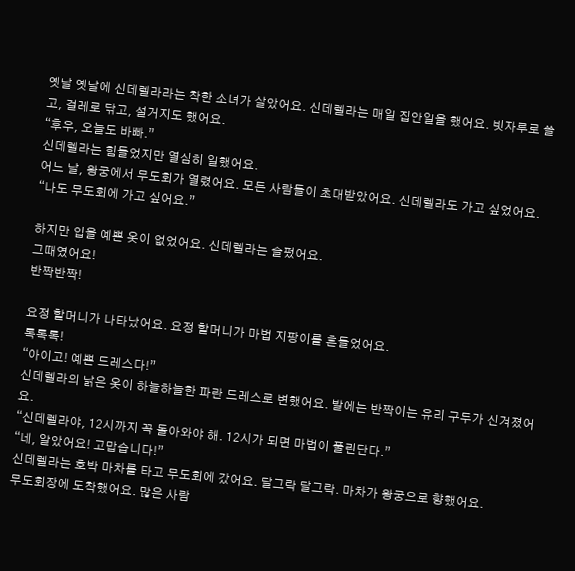옛날 옛날에 신데렐라라는 착한 소녀가 살았어요. 신데렐라는 매일 집안일을 했어요. 빗자루로 쓸고, 걸레로 닦고, 설거지도 했어요.
“후우, 오늘도 바빠.”
신데렐라는 힘들었지만 열심히 일했어요.
어느 날, 왕궁에서 무도회가 열렸어요. 모든 사람들이 초대받았어요. 신데렐라도 가고 싶었어요.
“나도 무도회에 가고 싶어요.”

하지만 입을 예쁜 옷이 없었어요. 신데렐라는 슬펐어요.
그때였어요!
반짝반짝!

요정 할머니가 나타났어요. 요정 할머니가 마법 지팡이를 흔들었어요.
톡톡톡!
“아이고! 예쁜 드레스다!”
신데렐라의 낡은 옷이 하늘하늘한 파란 드레스로 변했어요. 발에는 반짝이는 유리 구두가 신겨졌어요.
“신데렐라야, 12시까지 꼭 돌아와야 해. 12시가 되면 마법이 풀린단다.”
“네, 알았어요! 고맙습니다!”
신데렐라는 호박 마차를 타고 무도회에 갔어요. 달그락 달그락. 마차가 왕궁으로 향했어요.
무도회장에 도착했어요. 많은 사람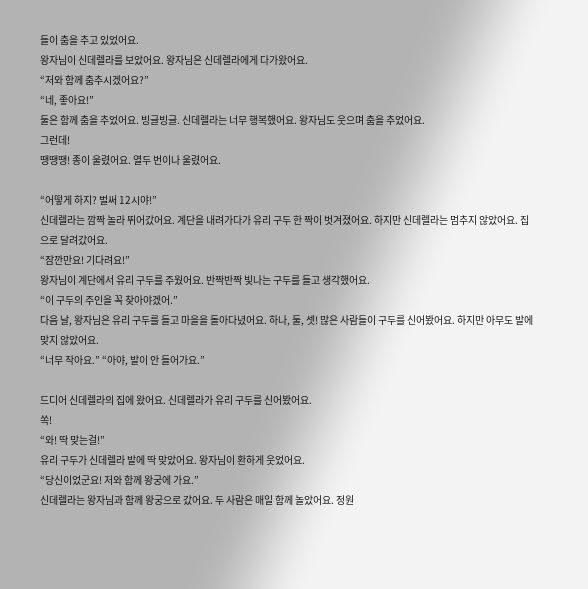들이 춤을 추고 있었어요.
왕자님이 신데렐라를 보았어요. 왕자님은 신데렐라에게 다가왔어요.
“저와 함께 춤추시겠어요?”
“네, 좋아요!”
둘은 함께 춤을 추었어요. 빙글빙글. 신데렐라는 너무 행복했어요. 왕자님도 웃으며 춤을 추었어요.
그런데!
땡땡땡! 종이 울렸어요. 열두 번이나 울렸어요.

“어떻게 하지? 벌써 12시야!”
신데렐라는 깜짝 놀라 뛰어갔어요. 계단을 내려가다가 유리 구두 한 짝이 벗겨졌어요. 하지만 신데렐라는 멈추지 않았어요. 집으로 달려갔어요.
“잠깐만요! 기다려요!”
왕자님이 계단에서 유리 구두를 주웠어요. 반짝반짝 빛나는 구두를 들고 생각했어요.
“이 구두의 주인을 꼭 찾아야겠어.”
다음 날, 왕자님은 유리 구두를 들고 마을을 돌아다녔어요. 하나, 둘, 셋! 많은 사람들이 구두를 신어봤어요. 하지만 아무도 발에 맞지 않았어요.
“너무 작아요.” “아야, 발이 안 들어가요.”

드디어 신데렐라의 집에 왔어요. 신데렐라가 유리 구두를 신어봤어요.
쏙!
“와! 딱 맞는걸!”
유리 구두가 신데렐라 발에 딱 맞았어요. 왕자님이 환하게 웃었어요.
“당신이었군요! 저와 함께 왕궁에 가요.”
신데렐라는 왕자님과 함께 왕궁으로 갔어요. 두 사람은 매일 함께 놀았어요. 정원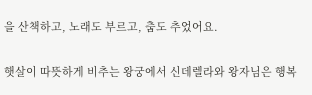을 산책하고, 노래도 부르고, 춤도 추었어요.

햇살이 따뜻하게 비추는 왕궁에서 신데렐라와 왕자님은 행복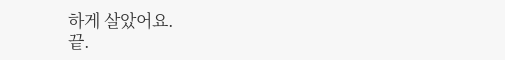하게 살았어요.
끝.